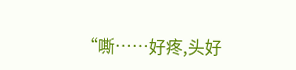“嘶……好疼,头好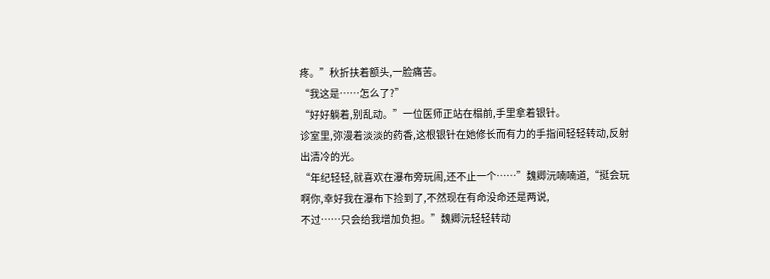疼。”秋折扶着额头,一脸痛苦。
“我这是……怎么了?”
“好好躺着,别乱动。”一位医师正站在榻前,手里拿着银针。
诊室里,弥漫着淡淡的药香,这根银针在她修长而有力的手指间轻轻转动,反射出清冷的光。
“年纪轻轻,就喜欢在瀑布旁玩闹,还不止一个……”魏卿沅喃喃道,“挺会玩啊你,幸好我在瀑布下捡到了,不然现在有命没命还是两说,
不过……只会给我增加负担。”魏卿沅轻轻转动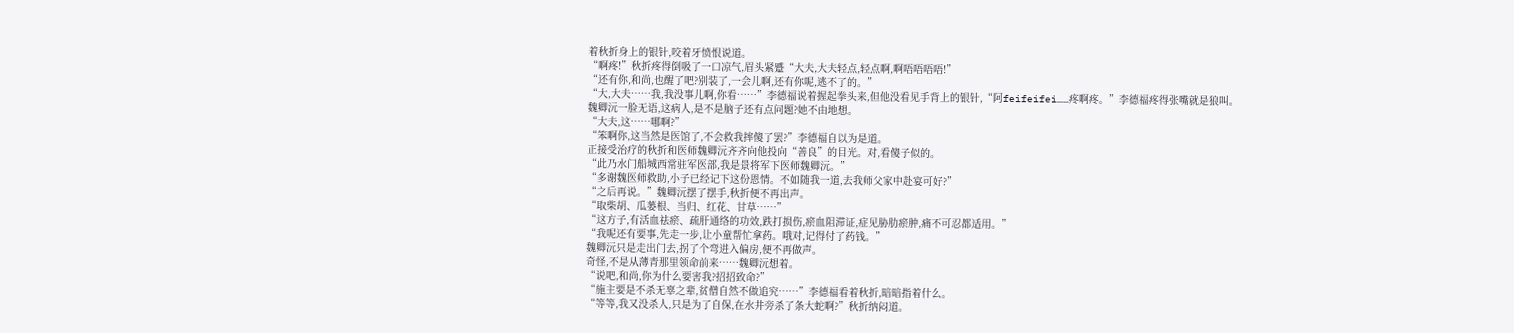着秋折身上的银针,咬着牙愤恨说道。
“啊疼!”秋折疼得倒吸了一口凉气,眉头紧蹙“大夫,大夫轻点,轻点啊,啊唔唔唔唔!”
“还有你,和尚,也醒了吧?别装了,一会儿啊,还有你呢,逃不了的。”
“大,大夫……我,我没事儿啊,你看……”李德福说着握起拳头来,但他没看见手背上的银针,“阿feifeifei……疼啊疼。”李德福疼得张嘴就是狼叫。
魏卿沅一脸无语,这病人,是不是脑子还有点问题?她不由地想。
“大夫,这……哪啊?”
“笨啊你,这当然是医馆了,不会救我摔傻了罢?”李德福自以为是道。
正接受治疗的秋折和医师魏卿沅齐齐向他投向“善良”的目光。对,看傻子似的。
“此乃水门船城西常驻军医部,我是景将军下医师魏卿沅。”
“多谢魏医师救助,小子已经记下这份恩情。不如随我一道,去我师父家中赴宴可好?”
“之后再说。”魏卿沅摆了摆手,秋折便不再出声。
“取柴胡、瓜蒌根、当归、红花、甘草……”
“这方子,有活血祛瘀、疏肝通络的功效,跌打损伤,瘀血阻滞证,症见胁肋瘀肿,痛不可忍都适用。”
“我呢还有要事,先走一步,让小童帮忙拿药。哦对,记得付了药钱。”
魏卿沅只是走出门去,拐了个弯进入偏房,便不再做声。
奇怪,不是从薄青那里领命前来……魏卿沅想着。
“说吧,和尚,你为什么要害我?招招致命?”
“施主要是不杀无辜之辈,贫僧自然不做追究……”李德福看着秋折,暗暗指着什么。
“等等,我又没杀人,只是为了自保,在水井旁杀了条大蛇啊?”秋折纳闷道。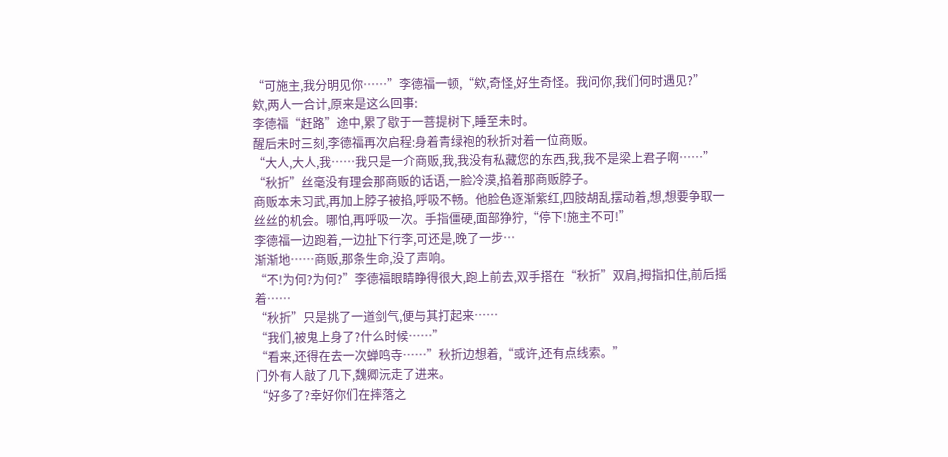“可施主,我分明见你……”李德福一顿,“欸,奇怪,好生奇怪。我问你,我们何时遇见?”
欸,两人一合计,原来是这么回事:
李德福“赶路”途中,累了歇于一菩提树下,睡至未时。
醒后未时三刻,李德福再次启程:身着青绿袍的秋折对着一位商贩。
“大人,大人,我……我只是一介商贩,我,我没有私藏您的东西,我,我不是梁上君子啊……”
“秋折”丝毫没有理会那商贩的话语,一脸冷漠,掐着那商贩脖子。
商贩本未习武,再加上脖子被掐,呼吸不畅。他脸色逐渐紫红,四肢胡乱摆动着,想,想要争取一丝丝的机会。哪怕,再呼吸一次。手指僵硬,面部狰狞,“停下!施主不可!”
李德福一边跑着,一边扯下行李,可还是,晚了一步…
渐渐地……商贩,那条生命,没了声响。
“不!为何?为何?”李德福眼睛睁得很大,跑上前去,双手搭在“秋折”双肩,拇指扣住,前后摇着……
“秋折”只是挑了一道剑气,便与其打起来……
“我们,被鬼上身了?什么时候……”
“看来,还得在去一次蝉鸣寺……”秋折边想着,“或许,还有点线索。”
门外有人敲了几下,魏卿沅走了进来。
“好多了?幸好你们在摔落之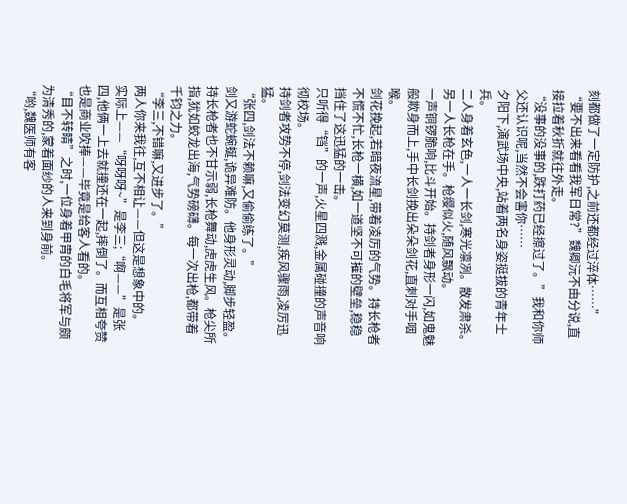刻都做了一定防护,之前还都经过淬体……”
“要不出来看看我军日常?”魏卿沅不由分说,直接拉着秋折就往外走。
“没事的没事的,跌打药已经擦过了。”我和你师父还认识呢,当然不会害你……
夕阳下,演武场中央,站着两名身姿挺拔的青年士兵。
二人身着玄色,一人一长剑,寒光凛冽。散发肃杀。另一人长枪在手。枪缨似火,随风飘动。
一声铜锣脆响,比斗开始。持剑者身形一闪,如鬼魅般欺身而上,手中长剑挽出朵朵剑花,直刺对手咽喉。
剑花挽起,若暗夜流星,带着凌厉的气势。持长枪者不慌不忙,长枪一横,如一道坚不可摧的壁垒,稳稳挡住了这迅猛的一击。
只听得“铛”的一声,火星四溅,金属碰撞的声音响彻校场。
持剑者攻势不停,剑法变幻莫测,疾风骤雨,凌厉迅猛。
“张四,剑法不赖嘛,又偷偷练了。”
剑又游蛇蜿蜒,诡异难防。他身形灵动,脚步轻盈。持长枪者也不甘示弱,长枪舞动,虎虎生风。枪尖所指,犹如蛟龙出海,气势磅礴。每一次出枪,都带着千钧之力。
“李三,不错嘛,又进步了。”
两人你来我往,互不相让——但这是想象中的。
实际上——“呀呀呀~”是李三;“啊——”是张四,他俩一上去就撞还在一起,摔倒了。而互相夸赞也是商业吹捧——毕竟是给客人看的。
“目不转睛”之时,一位身着甲胄的白毛将军与颇为清秀的,蒙着面纱的人来到身前。
“哟,魏医师有客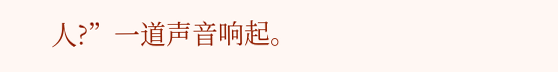人?”一道声音响起。